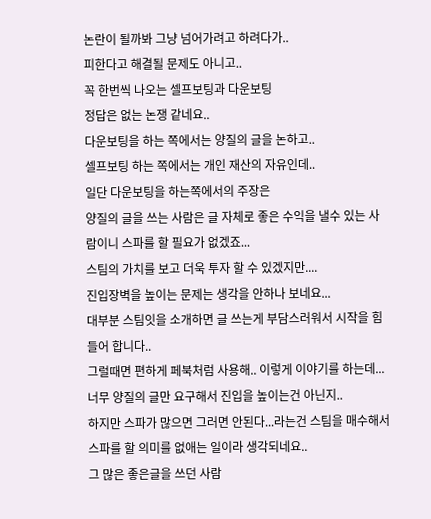논란이 될까봐 그냥 넘어가려고 하려다가..
피한다고 해결될 문제도 아니고..
꼭 한번씩 나오는 셀프보팅과 다운보팅
정답은 없는 논쟁 같네요..
다운보팅을 하는 쪽에서는 양질의 글을 논하고..
셀프보팅 하는 쪽에서는 개인 재산의 자유인데..
일단 다운보팅을 하는쪽에서의 주장은
양질의 글을 쓰는 사람은 글 자체로 좋은 수익을 낼수 있는 사람이니 스파를 할 필요가 없겠죠...
스팀의 가치를 보고 더욱 투자 할 수 있겠지만....
진입장벽을 높이는 문제는 생각을 안하나 보네요...
대부분 스팀잇을 소개하면 글 쓰는게 부담스러워서 시작을 힘들어 합니다..
그럴때면 편하게 페북처럼 사용해.. 이렇게 이야기를 하는데...
너무 양질의 글만 요구해서 진입을 높이는건 아닌지..
하지만 스파가 많으면 그러면 안된다...라는건 스팀을 매수해서 스파를 할 의미를 없애는 일이라 생각되네요..
그 많은 좋은글을 쓰던 사람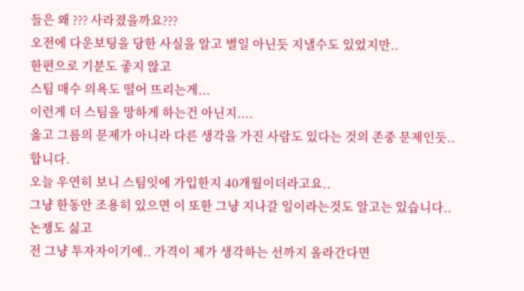들은 왜 ??? 사라졌을까요???
오전에 다운보팅을 당한 사실을 알고 별일 아닌듯 지낼수도 있었지만..
한편으로 기분도 좋지 않고
스팀 매수 의욕도 떨어 뜨리는게...
이런게 더 스팀을 망하게 하는건 아닌지....
옳고 그름의 문제가 아니라 다른 생각을 가진 사람도 있다는 것의 존중 문제인듯..합니다.
오늘 우연히 보니 스팀잇에 가입한지 40개월이더라고요..
그냥 한동안 조용히 있으면 이 또한 그냥 지나갈 일이라는것도 알고는 있습니다..
논쟁도 싫고
전 그냥 투자자이기에.. 가격이 제가 생각하는 선까지 올라간다면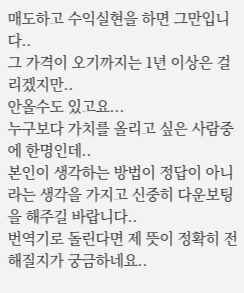매도하고 수익실현을 하면 그만입니다..
그 가격이 오기까지는 1년 이상은 걸리겠지만..
안올수도 있고요...
누구보다 가치를 올리고 싶은 사람중에 한명인데..
본인이 생각하는 방법이 정답이 아니라는 생각을 가지고 신중히 다운보팅을 해주길 바랍니다..
번역기로 돌린다면 제 뜻이 정확히 전해질지가 궁금하네요..